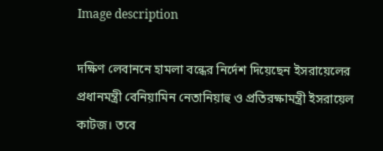Image description

দক্ষিণ লেবাননে হামলা বন্ধের নির্দেশ দিয়েছেন ইসরায়েলের প্রধানমন্ত্রী বেনিয়ামিন নেতানিয়াহু ও প্রতিরক্ষামন্ত্রী ইসরায়েল কাটজ। তবে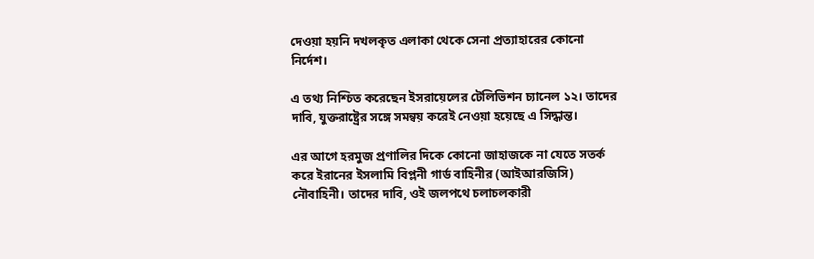দেওয়া হয়নি দখলকৃত এলাকা থেকে সেনা প্রত্যাহারের কোনো নির্দেশ।

এ তথ্য নিশ্চিত করেছেন ইসরায়েলের টেলিভিশন চ্যানেল ১২। তাদের দাবি, যুক্তরাষ্ট্রের সঙ্গে সমন্বয় করেই নেওয়া হয়েছে এ সিদ্ধান্ত।

এর আগে হরমুজ প্রণালির দিকে কোনো জাহাজকে না যেতে সতর্ক করে ইরানের ইসলামি বিপ্লনী গার্ড বাহিনীর (আইআরজিসি) নৌবাহিনী। তাদের দাবি, ওই জলপথে চলাচলকারী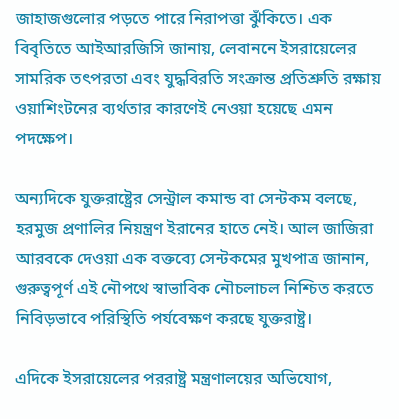জাহাজগুলোর পড়তে পারে নিরাপত্তা ঝুঁকিতে। এক বিবৃতিতে আইআরজিসি জানায়, লেবাননে ইসরায়েলের সামরিক তৎপরতা এবং যুদ্ধবিরতি সংক্রান্ত প্রতিশ্রুতি রক্ষায় ওয়াশিংটনের ব্যর্থতার কারণেই নেওয়া হয়েছে এমন পদক্ষেপ।

অন্যদিকে যুক্তরাষ্ট্রের সেন্ট্রাল কমান্ড বা সেন্টকম বলছে, হরমুজ প্রণালির নিয়ন্ত্রণ ইরানের হাতে নেই। আল জাজিরা আরবকে দেওয়া এক বক্তব্যে সেন্টকমের মুখপাত্র জানান, গুরুত্বপূর্ণ এই নৌপথে স্বাভাবিক নৌচলাচল নিশ্চিত করতে নিবিড়ভাবে পরিস্থিতি পর্যবেক্ষণ করছে যুক্তরাষ্ট্র।

এদিকে ইসরায়েলের পররাষ্ট্র মন্ত্রণালয়ের অভিযোগ,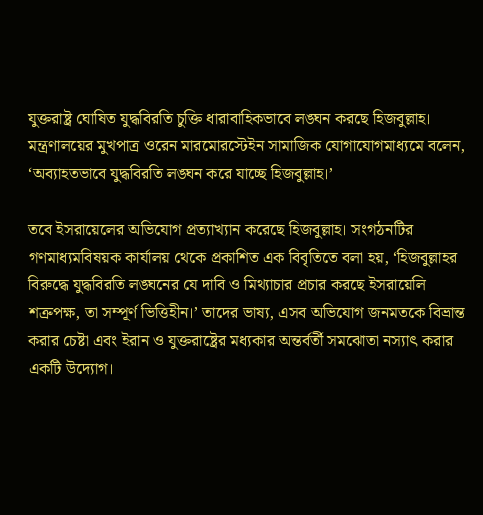যুক্তরাষ্ট্র ঘোষিত যুদ্ধবিরতি চুক্তি ধারাবাহিকভাবে লঙ্ঘন করছে হিজবুল্লাহ। মন্ত্রণালয়ের মুখপাত্র ওরেন মারমোরস্টেইন সামাজিক যোগাযোগমাধ্যমে বলেন, ‘অব্যাহতভাবে যুদ্ধবিরতি লঙ্ঘন করে যাচ্ছে হিজবুল্লাহ।’

তবে ইসরায়েলের অভিযোগ প্রত্যাখ্যান করেছে হিজবুল্লাহ। সংগঠনটির গণমাধ্যমবিষয়ক কার্যালয় থেকে প্রকাশিত এক বিবৃতিতে বলা হয়, ‘হিজবুল্লাহর বিরুদ্ধে যুদ্ধবিরতি লঙ্ঘনের যে দাবি ও মিথ্যাচার প্রচার করছে ইসরায়েলি শত্রুপক্ষ, তা সম্পূর্ণ ভিত্তিহীন।’ তাদের ভাষ্য, এসব অভিযোগ জনমতকে বিভ্রান্ত করার চেষ্টা এবং ইরান ও যুক্তরাষ্ট্রের মধ্যকার অন্তর্বর্তী সমঝোতা নস্যাৎ করার একটি উদ্যোগ।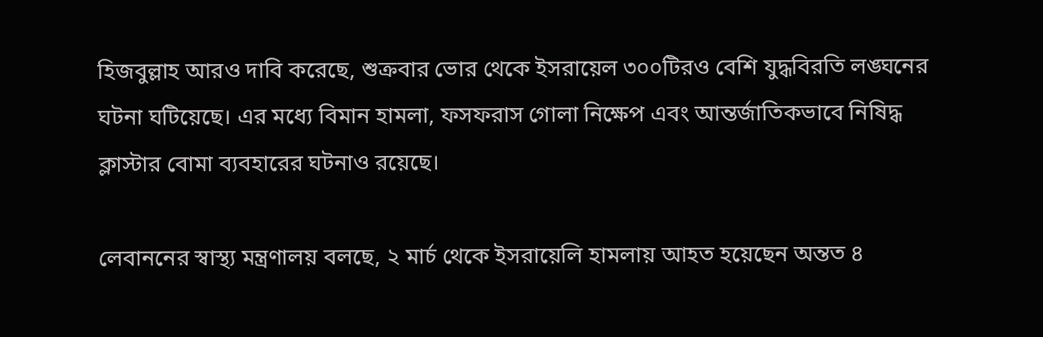হিজবুল্লাহ আরও দাবি করেছে, শুক্রবার ভোর থেকে ইসরায়েল ৩০০টিরও বেশি যুদ্ধবিরতি লঙ্ঘনের ঘটনা ঘটিয়েছে। এর মধ্যে বিমান হামলা, ফসফরাস গোলা নিক্ষেপ এবং আন্তর্জাতিকভাবে নিষিদ্ধ ক্লাস্টার বোমা ব্যবহারের ঘটনাও রয়েছে।

লেবাননের স্বাস্থ্য মন্ত্রণালয় বলছে, ২ মার্চ থেকে ইসরায়েলি হামলায় আহত হয়েছেন অন্তত ৪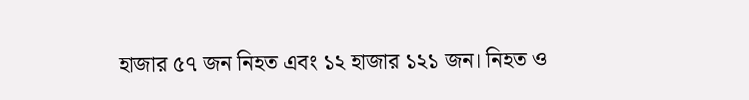হাজার ৫৭ জন নিহত এবং ১২ হাজার ১২১ জন। নিহত ও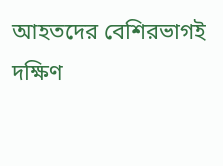আহতদের বেশিরভাগই দক্ষিণ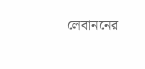লেবাননের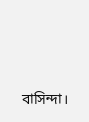বাসিন্দা।